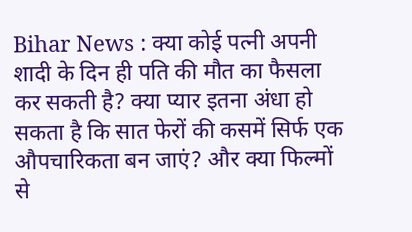Bihar News : क्या कोई पत्नी अपनी शादी के दिन ही पति की मौत का फैसला कर सकती है? क्या प्यार इतना अंधा हो सकता है कि सात फेरों की कसमें सिर्फ एक औपचारिकता बन जाएं? और क्या फिल्मों से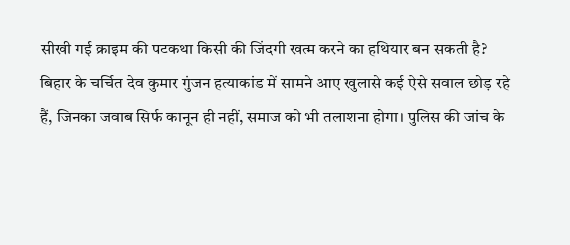सीखी गई क्राइम की पटकथा किसी की जिंदगी खत्म करने का हथियार बन सकती है?
बिहार के चर्चित देव कुमार गुंजन हत्याकांड में सामने आए खुलासे कई ऐसे सवाल छोड़ रहे हैं, जिनका जवाब सिर्फ कानून ही नहीं, समाज को भी तलाशना होगा। पुलिस की जांच के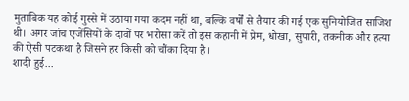मुताबिक यह कोई गुस्से में उठाया गया कदम नहीं था, बल्कि वर्षों से तैयार की गई एक सुनियोजित साजिश थी। अगर जांच एजेंसियों के दावों पर भरोसा करें तो इस कहानी में प्रेम, धोखा, सुपारी, तकनीक और हत्या की ऐसी पटकथा है जिसने हर किसी को चौंका दिया है।
शादी हुई...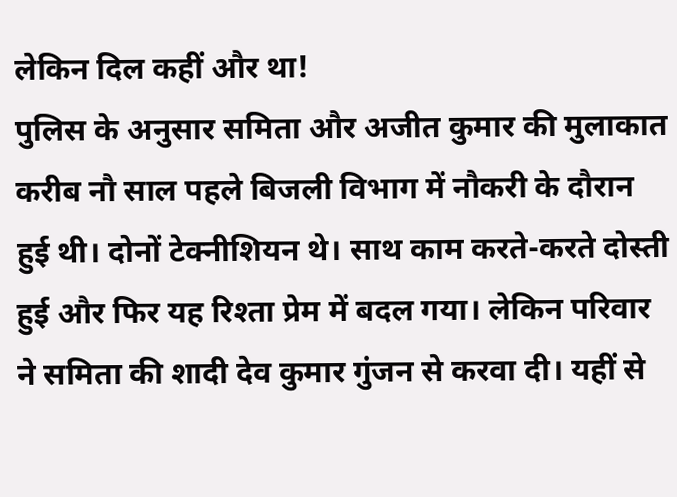लेकिन दिल कहीं और था!
पुलिस के अनुसार समिता और अजीत कुमार की मुलाकात करीब नौ साल पहले बिजली विभाग में नौकरी के दौरान हुई थी। दोनों टेक्नीशियन थे। साथ काम करते-करते दोस्ती हुई और फिर यह रिश्ता प्रेम में बदल गया। लेकिन परिवार ने समिता की शादी देव कुमार गुंजन से करवा दी। यहीं से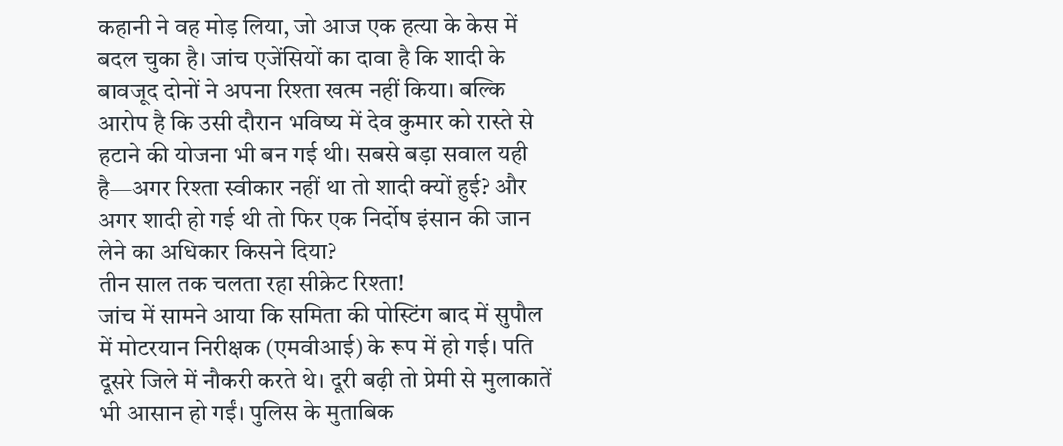कहानी ने वह मोड़ लिया, जो आज एक हत्या के केस में बदल चुका है। जांच एजेंसियों का दावा है कि शादी के बावजूद दोनों ने अपना रिश्ता खत्म नहीं किया। बल्कि आरोप है कि उसी दौरान भविष्य में देव कुमार को रास्ते से हटाने की योजना भी बन गई थी। सबसे बड़ा सवाल यही है—अगर रिश्ता स्वीकार नहीं था तो शादी क्यों हुई? और अगर शादी हो गई थी तो फिर एक निर्दोष इंसान की जान लेने का अधिकार किसने दिया?
तीन साल तक चलता रहा सीक्रेट रिश्ता!
जांच में सामने आया कि समिता की पोस्टिंग बाद में सुपौल में मोटरयान निरीक्षक (एमवीआई) के रूप में हो गई। पति दूसरे जिले में नौकरी करते थे। दूरी बढ़ी तो प्रेमी से मुलाकातें भी आसान हो गईं। पुलिस के मुताबिक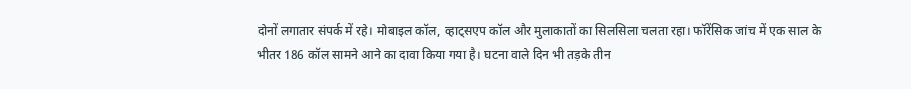दोनों लगातार संपर्क में रहे। मोबाइल कॉल, व्हाट्सएप कॉल और मुलाकातों का सिलसिला चलता रहा। फॉरेंसिक जांच में एक साल के भीतर 186 कॉल सामने आने का दावा किया गया है। घटना वाले दिन भी तड़के तीन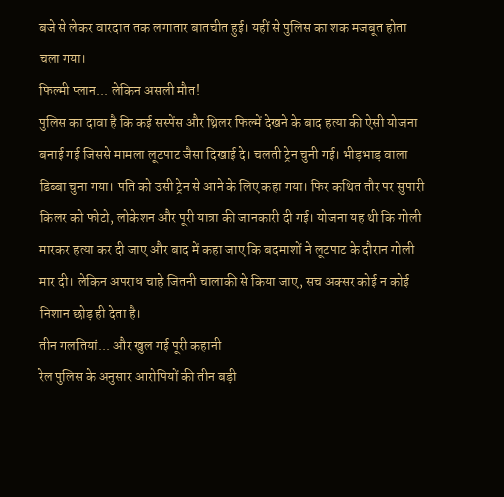बजे से लेकर वारदात तक लगातार बातचीत हुई। यहीं से पुलिस का शक मजबूत होता चला गया।
फिल्मी प्लान... लेकिन असली मौत!
पुलिस का दावा है कि कई सस्पेंस और थ्रिलर फिल्में देखने के बाद हत्या की ऐसी योजना बनाई गई जिससे मामला लूटपाट जैसा दिखाई दे। चलती ट्रेन चुनी गई। भीड़भाड़ वाला डिब्बा चुना गया। पति को उसी ट्रेन से आने के लिए कहा गया। फिर कथित तौर पर सुपारी किलर को फोटो, लोकेशन और पूरी यात्रा की जानकारी दी गई। योजना यह थी कि गोली मारकर हत्या कर दी जाए और बाद में कहा जाए कि बदमाशों ने लूटपाट के दौरान गोली मार दी। लेकिन अपराध चाहे जितनी चालाकी से किया जाए, सच अक्सर कोई न कोई निशान छोड़ ही देता है।
तीन गलतियां... और खुल गई पूरी कहानी
रेल पुलिस के अनुसार आरोपियों की तीन बड़ी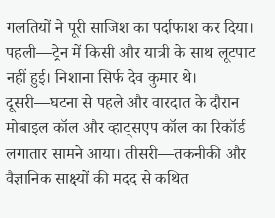गलतियों ने पूरी साजिश का पर्दाफाश कर दिया। पहली—ट्रेन में किसी और यात्री के साथ लूटपाट नहीं हुई। निशाना सिर्फ देव कुमार थे। दूसरी—घटना से पहले और वारदात के दौरान मोबाइल कॉल और व्हाट्सएप कॉल का रिकॉर्ड लगातार सामने आया। तीसरी—तकनीकी और वैज्ञानिक साक्ष्यों की मदद से कथित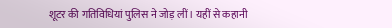शूटर की गतिविधियां पुलिस ने जोड़ लीं। यहीं से कहानी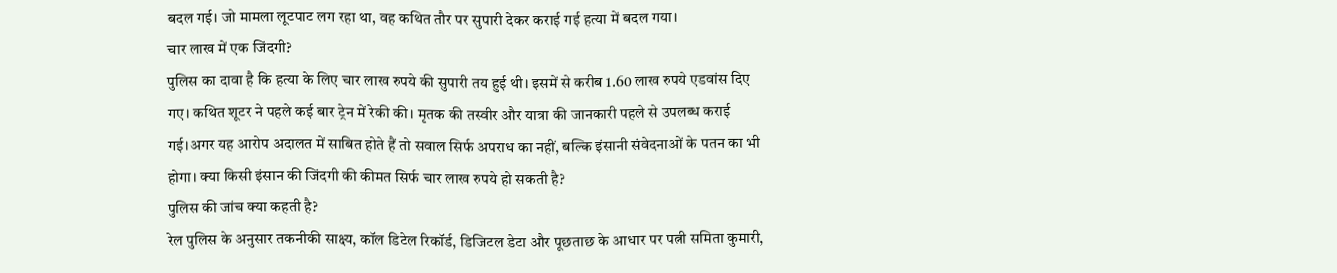बदल गई। जो मामला लूटपाट लग रहा था, वह कथित तौर पर सुपारी देकर कराई गई हत्या में बदल गया।
चार लाख में एक जिंदगी?
पुलिस का दावा है कि हत्या के लिए चार लाख रुपये की सुपारी तय हुई थी। इसमें से करीब 1.60 लाख रुपये एडवांस दिए गए। कथित शूटर ने पहले कई बार ट्रेन में रेकी की। मृतक की तस्वीर और यात्रा की जानकारी पहले से उपलब्ध कराई गई।अगर यह आरोप अदालत में साबित होते हैं तो सवाल सिर्फ अपराध का नहीं, बल्कि इंसानी संवेदनाओं के पतन का भी होगा। क्या किसी इंसान की जिंदगी की कीमत सिर्फ चार लाख रुपये हो सकती है?
पुलिस की जांच क्या कहती है?
रेल पुलिस के अनुसार तकनीकी साक्ष्य, कॉल डिटेल रिकॉर्ड, डिजिटल डेटा और पूछताछ के आधार पर पत्नी समिता कुमारी,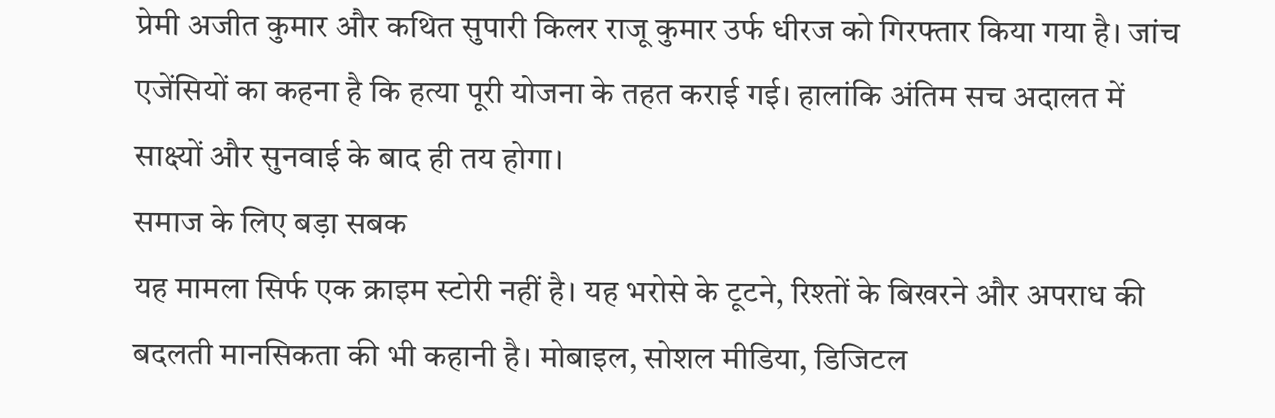प्रेमी अजीत कुमार और कथित सुपारी किलर राजू कुमार उर्फ धीरज को गिरफ्तार किया गया है। जांच एजेंसियों का कहना है कि हत्या पूरी योजना के तहत कराई गई। हालांकि अंतिम सच अदालत में साक्ष्यों और सुनवाई के बाद ही तय होगा।
समाज के लिए बड़ा सबक
यह मामला सिर्फ एक क्राइम स्टोरी नहीं है। यह भरोसे के टूटने, रिश्तों के बिखरने और अपराध की बदलती मानसिकता की भी कहानी है। मोबाइल, सोशल मीडिया, डिजिटल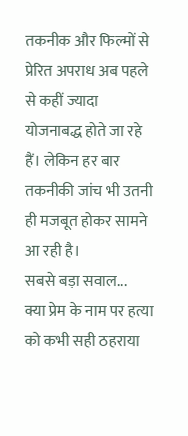तकनीक और फिल्मों से प्रेरित अपराध अब पहले से कहीं ज्यादा योजनाबद्ध होते जा रहे हैं। लेकिन हर बार तकनीकी जांच भी उतनी ही मजबूत होकर सामने आ रही है।
सबसे बड़ा सवाल...
क्या प्रेम के नाम पर हत्या को कभी सही ठहराया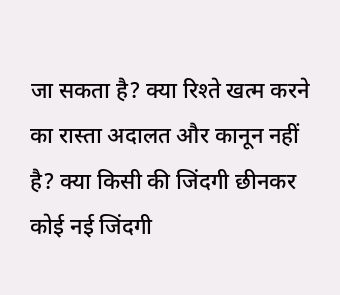जा सकता है? क्या रिश्ते खत्म करने का रास्ता अदालत और कानून नहीं है? क्या किसी की जिंदगी छीनकर कोई नई जिंदगी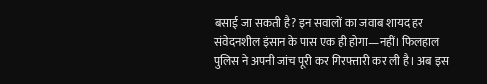बसाई जा सकती है? इन सवालों का जवाब शायद हर संवेदनशील इंसान के पास एक ही होगा—नहीं। फिलहाल पुलिस ने अपनी जांच पूरी कर गिरफ्तारी कर ली है। अब इस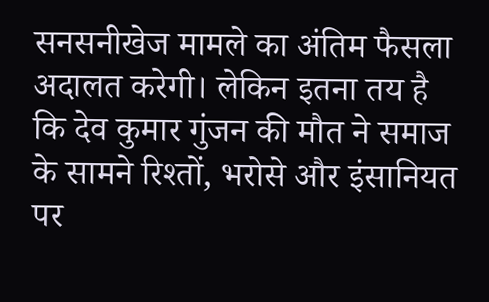सनसनीखेज मामले का अंतिम फैसला अदालत करेगी। लेकिन इतना तय है कि देव कुमार गुंजन की मौत ने समाज के सामने रिश्तों, भरोसे और इंसानियत पर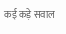कई कड़े सवाल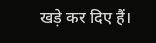खड़े कर दिए हैं।